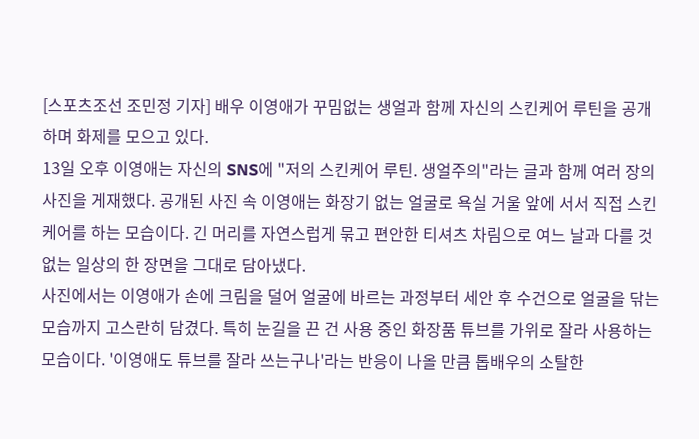[스포츠조선 조민정 기자] 배우 이영애가 꾸밈없는 생얼과 함께 자신의 스킨케어 루틴을 공개하며 화제를 모으고 있다.
13일 오후 이영애는 자신의 SNS에 "저의 스킨케어 루틴. 생얼주의"라는 글과 함께 여러 장의 사진을 게재했다. 공개된 사진 속 이영애는 화장기 없는 얼굴로 욕실 거울 앞에 서서 직접 스킨케어를 하는 모습이다. 긴 머리를 자연스럽게 묶고 편안한 티셔츠 차림으로 여느 날과 다를 것 없는 일상의 한 장면을 그대로 담아냈다.
사진에서는 이영애가 손에 크림을 덜어 얼굴에 바르는 과정부터 세안 후 수건으로 얼굴을 닦는 모습까지 고스란히 담겼다. 특히 눈길을 끈 건 사용 중인 화장품 튜브를 가위로 잘라 사용하는 모습이다. '이영애도 튜브를 잘라 쓰는구나'라는 반응이 나올 만큼 톱배우의 소탈한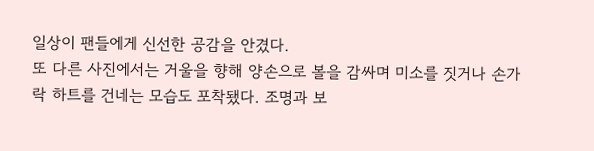일상이 팬들에게 신선한 공감을 안겼다.
또 다른 사진에서는 거울을 향해 양손으로 볼을 감싸며 미소를 짓거나 손가락 하트를 건네는 모습도 포착됐다. 조명과 보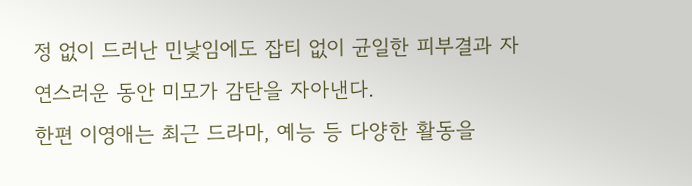정 없이 드러난 민낯임에도 잡티 없이 균일한 피부결과 자연스러운 동안 미모가 감탄을 자아낸다.
한편 이영애는 최근 드라마, 예능 등 다양한 활동을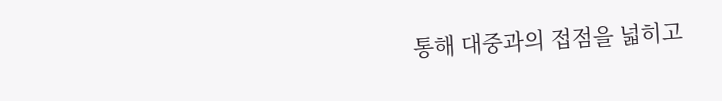통해 대중과의 접점을 넓히고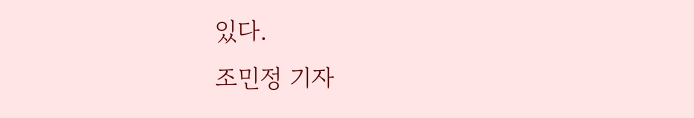있다.
조민정 기자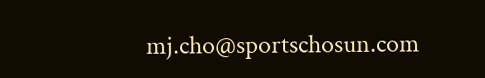mj.cho@sportschosun.com